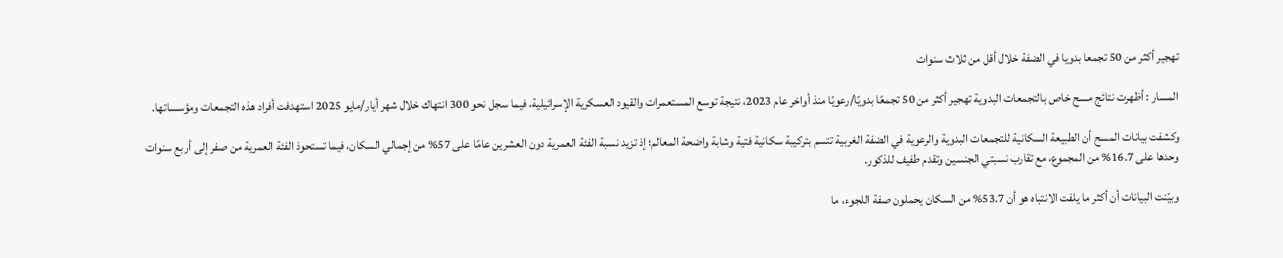تهجير أكثر من 50 تجمعا بدويا في الضفة خلال أقل من ثلاث سنوات

المسار : أظهرت نتائج مسح خاص بالتجمعات البدوية تهجير أكثر من 50 تجمعًا بدويًا/رعويًا منذ أواخر عام 2023، نتيجة توسع المستعمرات والقيود العسكرية الإسرائيلية، فيما سجل نحو 300 انتهاك خلال شهر أيار/مايو 2025 استهدفت أفراد هذه التجمعات ومؤسساتها.

وكشفت بيانات المسح أن الطبيعة السكانية للتجمعات البدوية والرعوية في الضفة الغربية تتسم بتركيبة سكانية فتية وشابة واضحة المعالم؛ إذ تزيد نسبة الفئة العمرية دون العشرين عامًا على 57% من إجمالي السكان، فيما تستحوذ الفئة العمرية من صفر إلى أربع سنوات وحدها على 16.7% من المجموع، مع تقارب نسبتي الجنسين وتقدم طفيف للذكور.

وبيّنت البيانات أن أكثر ما يلفت الانتباه هو أن 53.7% من السكان يحملون صفة اللجوء، ما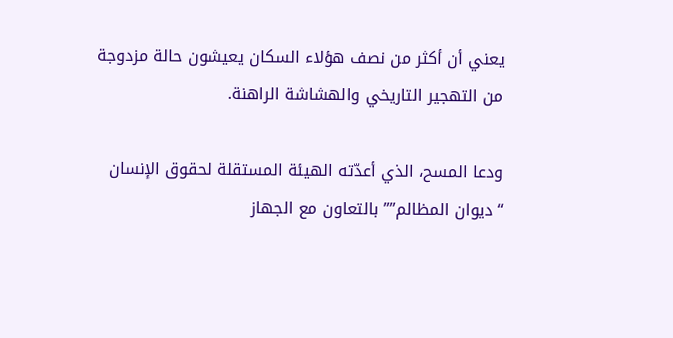يعني أن أكثر من نصف هؤلاء السكان يعيشون حالة مزدوجة من التهجير التاريخي والهشاشة الراهنة.

ودعا المسح، الذي أعدّته الهيئة المستقلة لحقوق الإنسان “ديوان المظالم”” بالتعاون مع الجهاز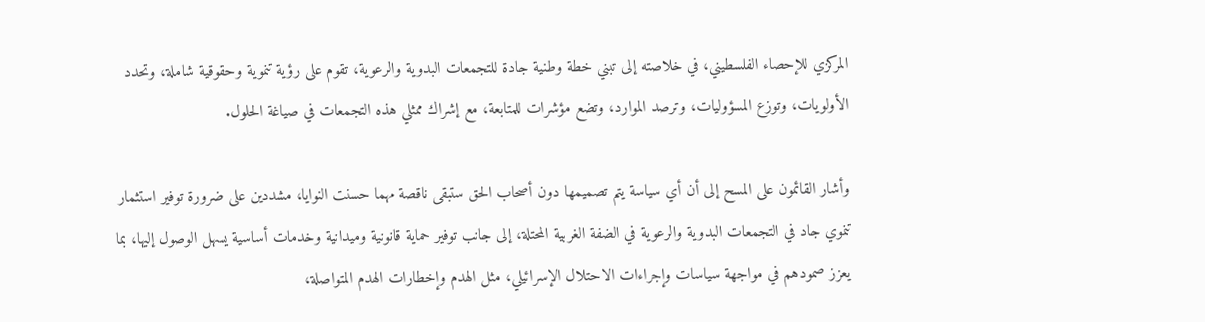المركزي للإحصاء الفلسطيني، في خلاصته إلى تبني خطة وطنية جادة للتجمعات البدوية والرعوية، تقوم على رؤية تنموية وحقوقية شاملة، وتحدد الأولويات، وتوزع المسؤوليات، وترصد الموارد، وتضع مؤشرات للمتابعة، مع إشراك ممثلي هذه التجمعات في صياغة الحلول.

وأشار القائمون على المسح إلى أن أي سياسة يتم تصميمها دون أصحاب الحق ستبقى ناقصة مهما حسنت النوايا، مشددين على ضرورة توفير استثمار تنموي جاد في التجمعات البدوية والرعوية في الضفة الغربية المحتلة، إلى جانب توفير حماية قانونية وميدانية وخدمات أساسية يسهل الوصول إليها، بما يعزز صمودهم في مواجهة سياسات وإجراءات الاحتلال الإسرائيلي، مثل الهدم وإخطارات الهدم المتواصلة،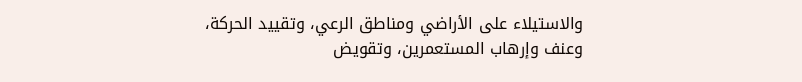والاستيلاء على الأراضي ومناطق الرعي، وتقييد الحركة، وعنف وإرهاب المستعمرين، وتقويض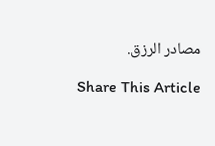مصادر الرزق.

Share This Article